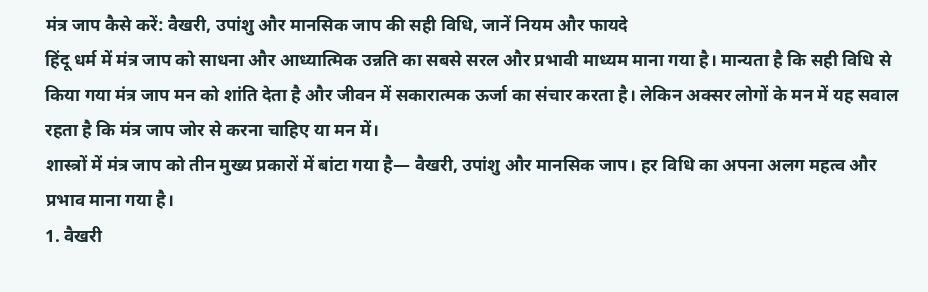मंत्र जाप कैसे करें: वैखरी, उपांशु और मानसिक जाप की सही विधि, जानें नियम और फायदे
हिंदू धर्म में मंत्र जाप को साधना और आध्यात्मिक उन्नति का सबसे सरल और प्रभावी माध्यम माना गया है। मान्यता है कि सही विधि से किया गया मंत्र जाप मन को शांति देता है और जीवन में सकारात्मक ऊर्जा का संचार करता है। लेकिन अक्सर लोगों के मन में यह सवाल रहता है कि मंत्र जाप जोर से करना चाहिए या मन में।
शास्त्रों में मंत्र जाप को तीन मुख्य प्रकारों में बांटा गया है— वैखरी, उपांशु और मानसिक जाप। हर विधि का अपना अलग महत्व और प्रभाव माना गया है।
1. वैखरी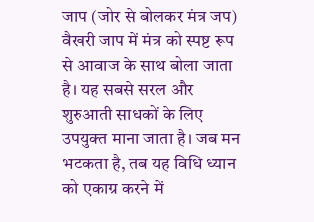जाप (जोर से बोलकर मंत्र जप)
वैखरी जाप में मंत्र को स्पष्ट रूप से आवाज के साथ बोला जाता है। यह सबसे सरल और शुरुआती साधकों के लिए उपयुक्त माना जाता है। जब मन भटकता है, तब यह विधि ध्यान को एकाग्र करने में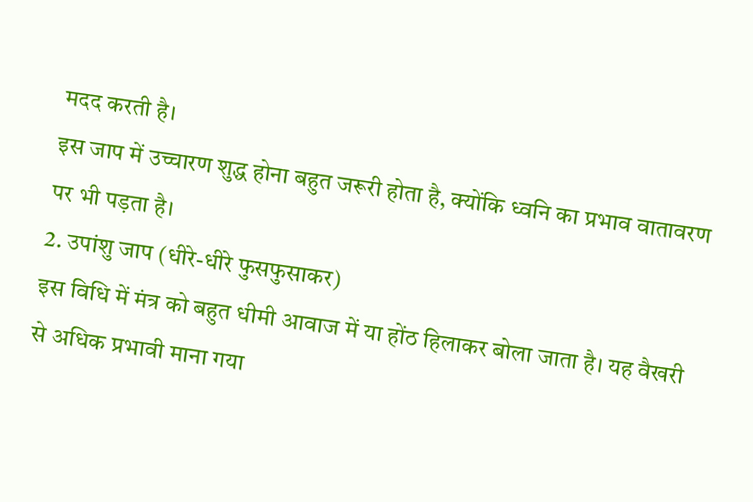मदद करती है।
इस जाप में उच्चारण शुद्ध होना बहुत जरूरी होता है, क्योंकि ध्वनि का प्रभाव वातावरण पर भी पड़ता है।
2. उपांशु जाप (धीरे-धीरे फुसफुसाकर)
इस विधि में मंत्र को बहुत धीमी आवाज में या होंठ हिलाकर बोला जाता है। यह वैखरी से अधिक प्रभावी माना गया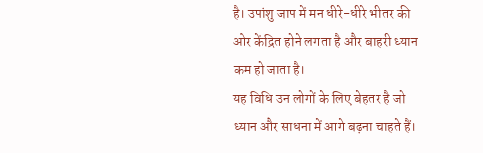है। उपांशु जाप में मन धीरे-धीरे भीतर की ओर केंद्रित होने लगता है और बाहरी ध्यान कम हो जाता है।
यह विधि उन लोगों के लिए बेहतर है जो ध्यान और साधना में आगे बढ़ना चाहते हैं।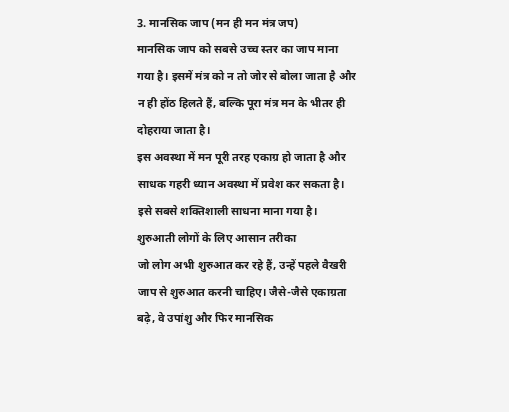3. मानसिक जाप (मन ही मन मंत्र जप)
मानसिक जाप को सबसे उच्च स्तर का जाप माना गया है। इसमें मंत्र को न तो जोर से बोला जाता है और न ही होंठ हिलते हैं, बल्कि पूरा मंत्र मन के भीतर ही दोहराया जाता है।
इस अवस्था में मन पूरी तरह एकाग्र हो जाता है और साधक गहरी ध्यान अवस्था में प्रवेश कर सकता है। इसे सबसे शक्तिशाली साधना माना गया है।
शुरुआती लोगों के लिए आसान तरीका
जो लोग अभी शुरुआत कर रहे हैं, उन्हें पहले वैखरी जाप से शुरुआत करनी चाहिए। जैसे-जैसे एकाग्रता बढ़े, वे उपांशु और फिर मानसिक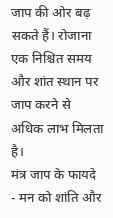जाप की ओर बढ़ सकते हैं। रोजाना एक निश्चित समय और शांत स्थान पर जाप करने से अधिक लाभ मिलता है।
मंत्र जाप के फायदे
- मन को शांति और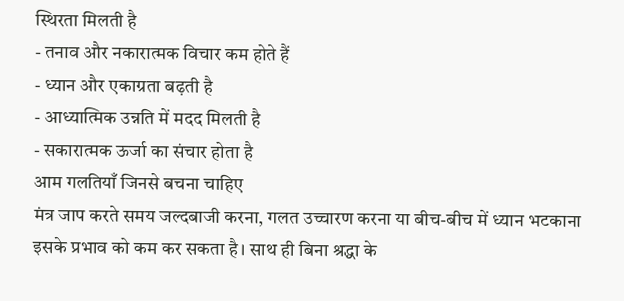स्थिरता मिलती है
- तनाव और नकारात्मक विचार कम होते हैं
- ध्यान और एकाग्रता बढ़ती है
- आध्यात्मिक उन्नति में मदद मिलती है
- सकारात्मक ऊर्जा का संचार होता है
आम गलतियाँ जिनसे बचना चाहिए
मंत्र जाप करते समय जल्दबाजी करना, गलत उच्चारण करना या बीच-बीच में ध्यान भटकाना इसके प्रभाव को कम कर सकता है। साथ ही बिना श्रद्धा के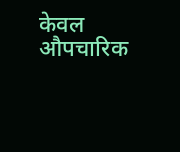केवल औपचारिक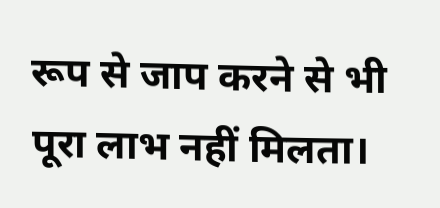रूप से जाप करने से भी पूरा लाभ नहीं मिलता।